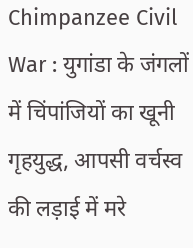Chimpanzee Civil War : युगांडा के जंगलों में चिंपांजियों का खूनी गृहयुद्ध, आपसी वर्चस्व की लड़ाई में मरे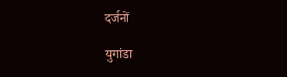दर्जनों

युगांडा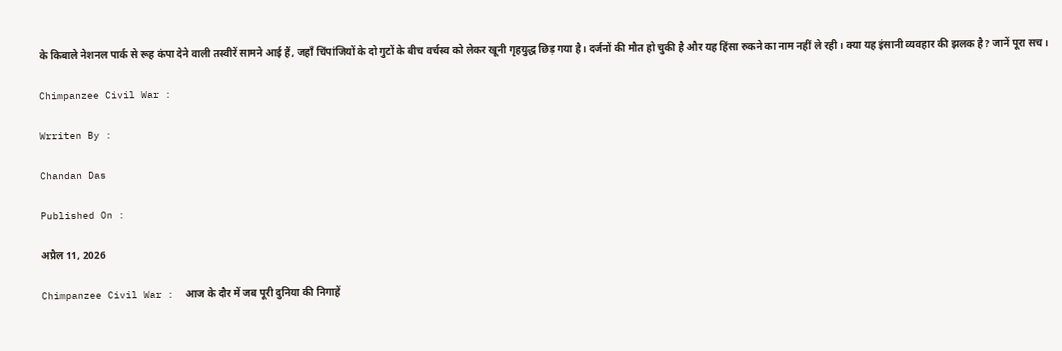के किबाले नेशनल पार्क से रूह कंपा देने वाली तस्वीरें सामने आई हैं, जहाँ चिंपांजियों के दो गुटों के बीच वर्चस्व को लेकर खूनी गृहयुद्ध छिड़ गया है। दर्जनों की मौत हो चुकी है और यह हिंसा रुकने का नाम नहीं ले रही। क्या यह इंसानी व्यवहार की झलक है? जानें पूरा सच।

Chimpanzee Civil War :

Wrriten By :

Chandan Das

Published On :

अप्रैल 11, 2026

Chimpanzee Civil War :  आज के दौर में जब पूरी दुनिया की निगाहें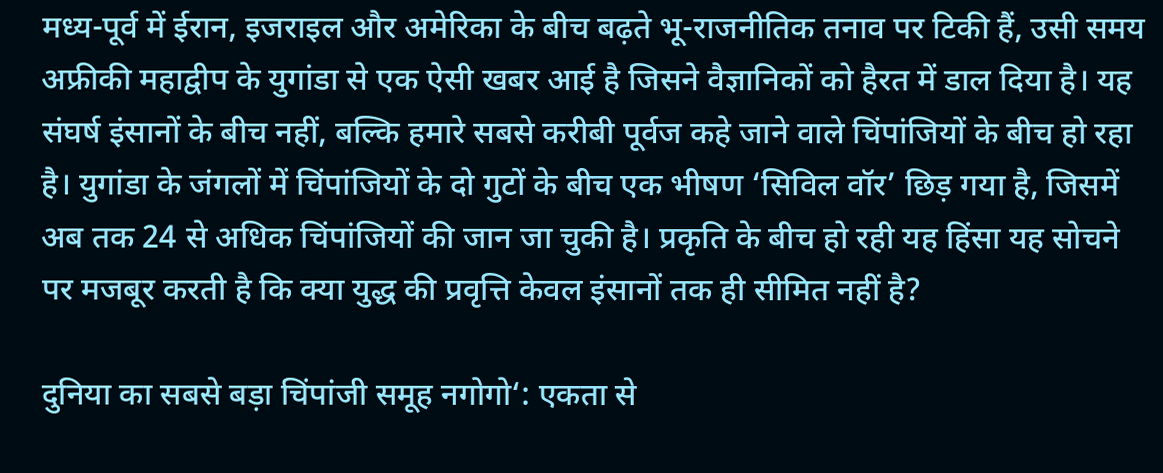मध्य-पूर्व में ईरान, इजराइल और अमेरिका के बीच बढ़ते भू-राजनीतिक तनाव पर टिकी हैं, उसी समय अफ्रीकी महाद्वीप के युगांडा से एक ऐसी खबर आई है जिसने वैज्ञानिकों को हैरत में डाल दिया है। यह संघर्ष इंसानों के बीच नहीं, बल्कि हमारे सबसे करीबी पूर्वज कहे जाने वाले चिंपांजियों के बीच हो रहा है। युगांडा के जंगलों में चिंपांजियों के दो गुटों के बीच एक भीषण ‘सिविल वॉर’ छिड़ गया है, जिसमें अब तक 24 से अधिक चिंपांजियों की जान जा चुकी है। प्रकृति के बीच हो रही यह हिंसा यह सोचने पर मजबूर करती है कि क्या युद्ध की प्रवृत्ति केवल इंसानों तक ही सीमित नहीं है?

दुनिया का सबसे बड़ा चिंपांजी समूह नगोगो‘: एकता से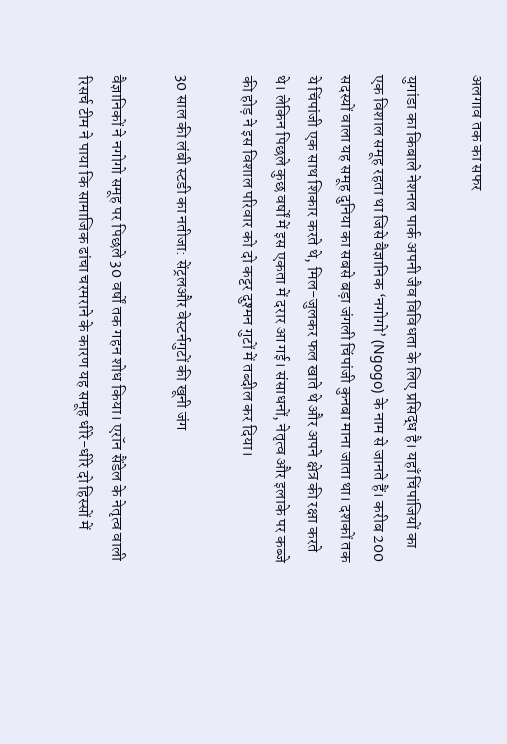अलगाव तक का सफर

युगांडा का किबाले नेशनल पार्क अपनी जैव विविधता के लिए प्रसिद्ध है। यहाँ चिंपांजियों का एक विशाल समूह रहता था जिसे वैज्ञानिक ‘नगोगो’ (Ngogo) के नाम से जानते हैं। करीब 200 सदस्यों वाला यह समूह दुनिया का सबसे बड़ा जंगली चिंपांजी कुनबा माना जाता था। दशकों तक ये चिंपांजी एक साथ शिकार करते थे, मिल-जुलकर फल खाते थे और अपने क्षेत्र की रक्षा करते थे। लेकिन पिछले कुछ वर्षों में इस एकता में दरार आ गई। संसाधनों, नेतृत्व और इलाके पर कब्जे की होड़ ने इस विशाल परिवार को दो कट्टर दुश्मन गुटों में तब्दील कर दिया।

30 साल की लंबी स्टडी का नतीजा: सेंट्रलऔर वेस्टर्नगुटों की खूनी जंग

वैज्ञानिकों ने नगोगो समूह पर पिछले 30 वर्षों तक गहन शोध किया। एरॉन सैंडेल के नेतृत्व वाली रिसर्च टीम ने पाया कि सामाजिक ढांचा चरमराने के कारण यह समूह धीरे-धीरे दो हिस्सों में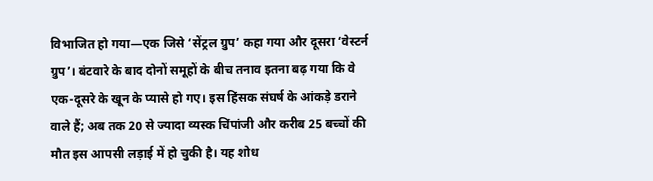विभाजित हो गया—एक जिसे ‘सेंट्रल ग्रुप’ कहा गया और दूसरा ‘वेस्टर्न ग्रुप’। बंटवारे के बाद दोनों समूहों के बीच तनाव इतना बढ़ गया कि वे एक-दूसरे के खून के प्यासे हो गए। इस हिंसक संघर्ष के आंकड़े डराने वाले हैं; अब तक 20 से ज्यादा व्यस्क चिंपांजी और करीब 25 बच्चों की मौत इस आपसी लड़ाई में हो चुकी है। यह शोध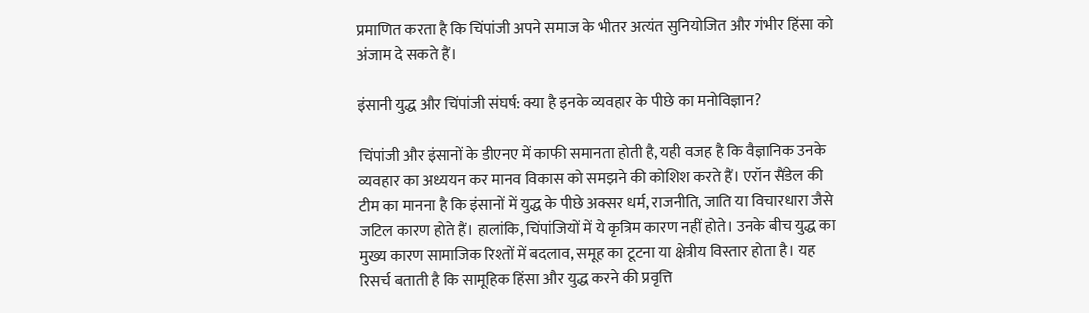प्रमाणित करता है कि चिंपांजी अपने समाज के भीतर अत्यंत सुनियोजित और गंभीर हिंसा को अंजाम दे सकते हैं।

इंसानी युद्ध और चिंपांजी संघर्ष: क्या है इनके व्यवहार के पीछे का मनोविज्ञान?

चिंपांजी और इंसानों के डीएनए में काफी समानता होती है, यही वजह है कि वैज्ञानिक उनके व्यवहार का अध्ययन कर मानव विकास को समझने की कोशिश करते हैं। एरॉन सैंडेल की टीम का मानना है कि इंसानों में युद्ध के पीछे अक्सर धर्म, राजनीति, जाति या विचारधारा जैसे जटिल कारण होते हैं। हालांकि, चिंपांजियों में ये कृत्रिम कारण नहीं होते। उनके बीच युद्ध का मुख्य कारण सामाजिक रिश्तों में बदलाव, समूह का टूटना या क्षेत्रीय विस्तार होता है। यह रिसर्च बताती है कि सामूहिक हिंसा और युद्ध करने की प्रवृत्ति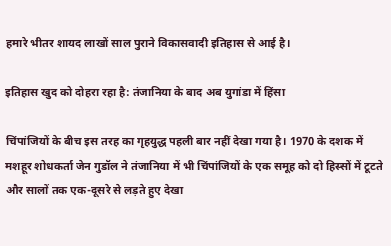हमारे भीतर शायद लाखों साल पुराने विकासवादी इतिहास से आई है।

इतिहास खुद को दोहरा रहा है: तंजानिया के बाद अब युगांडा में हिंसा

चिंपांजियों के बीच इस तरह का गृहयुद्ध पहली बार नहीं देखा गया है। 1970 के दशक में मशहूर शोधकर्ता जेन गुडॉल ने तंजानिया में भी चिंपांजियों के एक समूह को दो हिस्सों में टूटते और सालों तक एक-दूसरे से लड़ते हुए देखा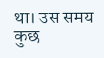था। उस समय कुछ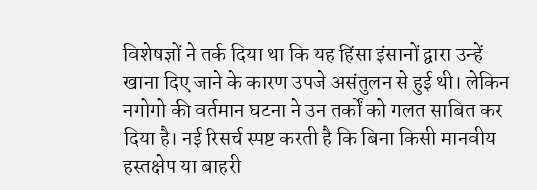विशेषज्ञों ने तर्क दिया था कि यह हिंसा इंसानों द्वारा उन्हें खाना दिए जाने के कारण उपजे असंतुलन से हुई थी। लेकिन नगोगो की वर्तमान घटना ने उन तर्कों को गलत साबित कर दिया है। नई रिसर्च स्पष्ट करती है कि बिना किसी मानवीय हस्तक्षेप या बाहरी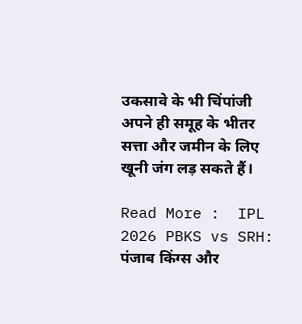उकसावे के भी चिंपांजी अपने ही समूह के भीतर सत्ता और जमीन के लिए खूनी जंग लड़ सकते हैं।

Read More :  IPL 2026 PBKS vs SRH: पंजाब किंग्स और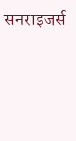सनराइजर्स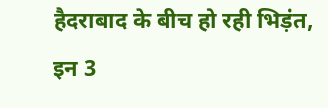हैदराबाद के बीच हो रही भिड़ंत, इन 3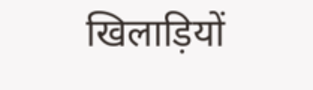खिलाड़ियों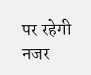पर रहेगी नजर